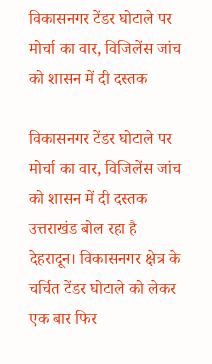विकासनगर टेंडर घोटाले पर मोर्चा का वार, विजिलेंस जांच को शासन में दी दस्तक

विकासनगर टेंडर घोटाले पर मोर्चा का वार, विजिलेंस जांच को शासन में दी दस्तक
उत्तराखंड बोल रहा है
देहरादून। विकासनगर क्षेत्र के चर्चित टेंडर घोटाले को लेकर एक बार फिर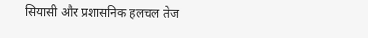सियासी और प्रशासनिक हलचल तेज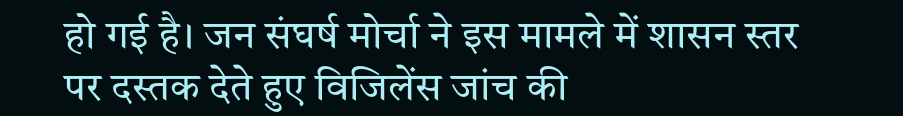हो गई है। जन संघर्ष मोर्चा ने इस मामले में शासन स्तर पर दस्तक देते हुए विजिलेंस जांच की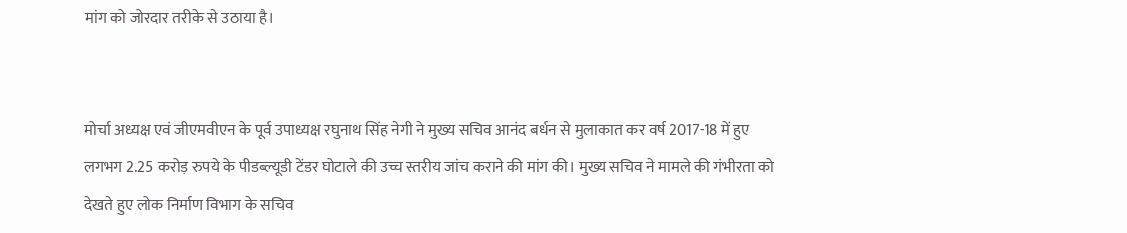मांग को जोरदार तरीके से उठाया है।


मोर्चा अध्यक्ष एवं जीएमवीएन के पूर्व उपाध्यक्ष रघुनाथ सिंह नेगी ने मुख्य सचिव आनंद बर्धन से मुलाकात कर वर्ष 2017-18 में हुए लगभग 2.25 करोड़ रुपये के पीडब्ल्यूडी टेंडर घोटाले की उच्च स्तरीय जांच कराने की मांग की। मुख्य सचिव ने मामले की गंभीरता को देखते हुए लोक निर्माण विभाग के सचिव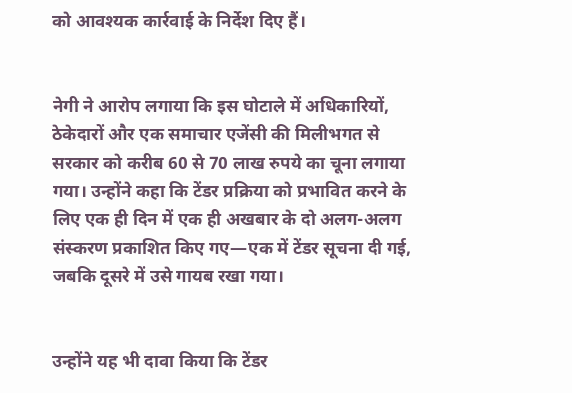को आवश्यक कार्रवाई के निर्देश दिए हैं।


नेगी ने आरोप लगाया कि इस घोटाले में अधिकारियों, ठेकेदारों और एक समाचार एजेंसी की मिलीभगत से सरकार को करीब 60 से 70 लाख रुपये का चूना लगाया गया। उन्होंने कहा कि टेंडर प्रक्रिया को प्रभावित करने के लिए एक ही दिन में एक ही अखबार के दो अलग-अलग संस्करण प्रकाशित किए गए—एक में टेंडर सूचना दी गई, जबकि दूसरे में उसे गायब रखा गया।


उन्होंने यह भी दावा किया कि टेंडर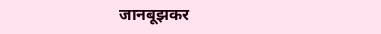जानबूझकर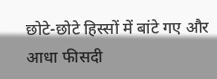छोटे-छोटे हिस्सों में बांटे गए और आधा फीसदी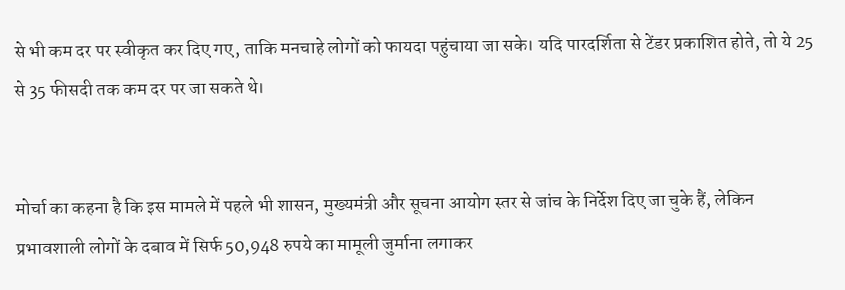से भी कम दर पर स्वीकृत कर दिए गए, ताकि मनचाहे लोगों को फायदा पहुंचाया जा सके। यदि पारदर्शिता से टेंडर प्रकाशित होते, तो ये 25 से 35 फीसदी तक कम दर पर जा सकते थे।


मोर्चा का कहना है कि इस मामले में पहले भी शासन, मुख्यमंत्री और सूचना आयोग स्तर से जांच के निर्देश दिए जा चुके हैं, लेकिन प्रभावशाली लोगों के दबाव में सिर्फ 50,948 रुपये का मामूली जुर्माना लगाकर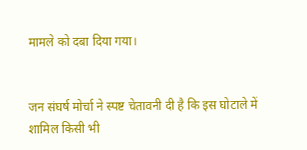मामले को दबा दिया गया।


जन संघर्ष मोर्चा ने स्पष्ट चेतावनी दी है कि इस घोटाले में शामिल किसी भी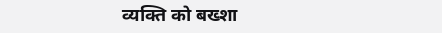व्यक्ति को बख्शा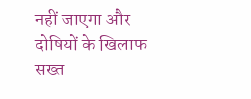नहीं जाएगा और दोषियों के खिलाफ सख्त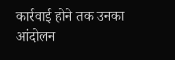कार्रवाई होने तक उनका आंदोलन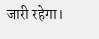जारी रहेगा।